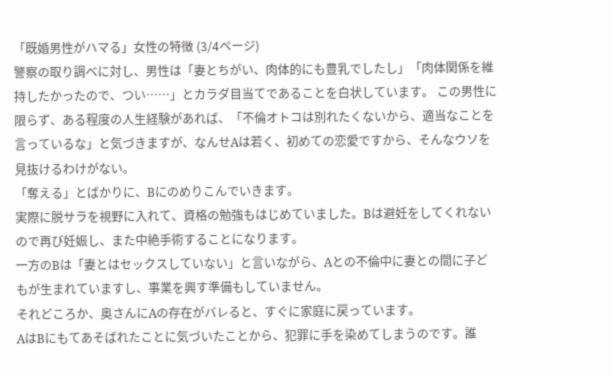「既婚男性がハマる」女性の特徴 (3/4ページ)
警察の取り調べに対し、男性は「妻とちがい、肉体的にも豊乳でしたし」「肉体関係を維持したかったので、つい……」とカラダ目当てであることを白状しています。 この男性に限らず、ある程度の人生経験があれば、「不倫オトコは別れたくないから、適当なことを言っているな」と気づきますが、なんせAは若く、初めての恋愛ですから、そんなウソを見抜けるわけがない。
「奪える」とばかりに、Bにのめりこんでいきます。
実際に脱サラを視野に入れて、資格の勉強もはじめていました。Bは避妊をしてくれないので再び妊娠し、また中絶手術することになります。
一方のBは「妻とはセックスしていない」と言いながら、Aとの不倫中に妻との間に子どもが生まれていますし、事業を興す準備もしていません。
それどころか、奥さんにAの存在がバレると、すぐに家庭に戻っています。
AはBにもてあそばれたことに気づいたことから、犯罪に手を染めてしまうのです。誰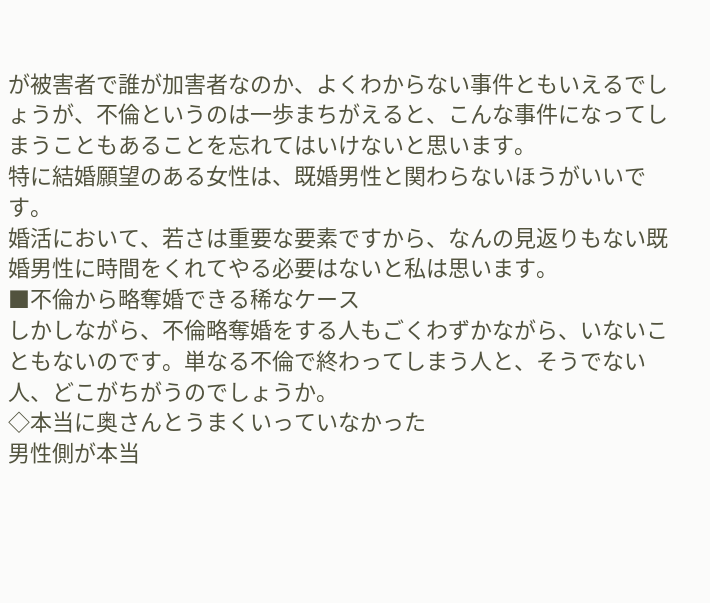が被害者で誰が加害者なのか、よくわからない事件ともいえるでしょうが、不倫というのは一歩まちがえると、こんな事件になってしまうこともあることを忘れてはいけないと思います。
特に結婚願望のある女性は、既婚男性と関わらないほうがいいです。
婚活において、若さは重要な要素ですから、なんの見返りもない既婚男性に時間をくれてやる必要はないと私は思います。
■不倫から略奪婚できる稀なケース
しかしながら、不倫略奪婚をする人もごくわずかながら、いないこともないのです。単なる不倫で終わってしまう人と、そうでない人、どこがちがうのでしょうか。
◇本当に奥さんとうまくいっていなかった
男性側が本当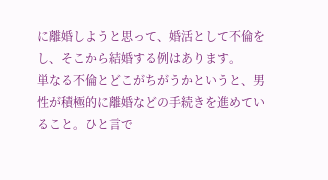に離婚しようと思って、婚活として不倫をし、そこから結婚する例はあります。
単なる不倫とどこがちがうかというと、男性が積極的に離婚などの手続きを進めていること。ひと言で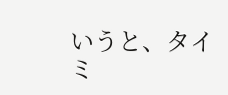いうと、タイミ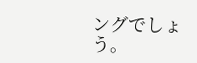ングでしょう。